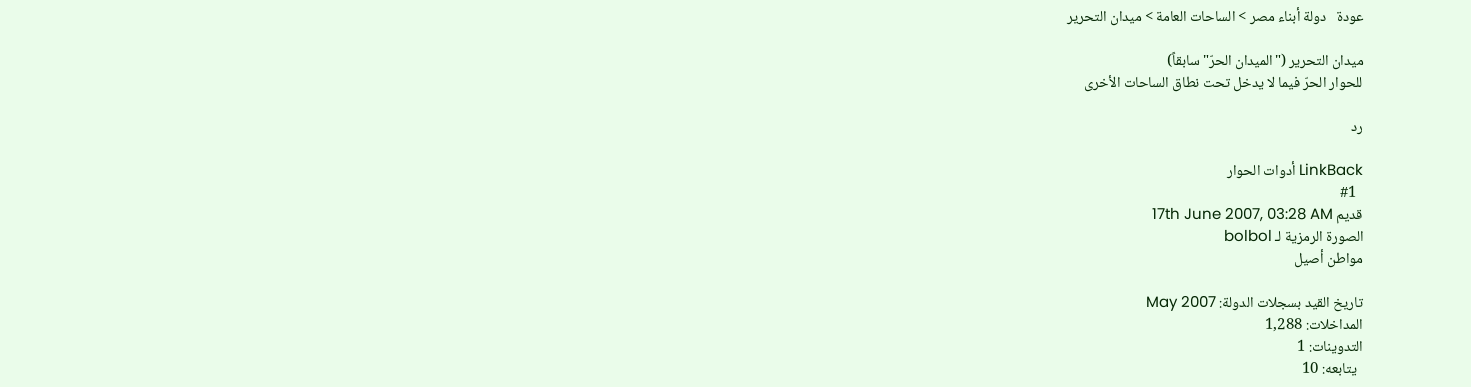عودة   دولة أبناء مصر > الساحات العامة > ميدان التحرير

ميدان التحرير ("الميدان الحرّ" سابقاً)
للحوار الحرّ فيما لا يدخل تحت نطاق الساحات الأخرى

رد

LinkBack أدوات الحوار
  #1
قديم 17th June 2007, 03:28 AM
الصورة الرمزية لـ bolbol
مواطن أصيل

تاريخ القيد بسجلات الدولة: May 2007
المداخلات: 1,288
التدوينات: 1
  يتابعه: 10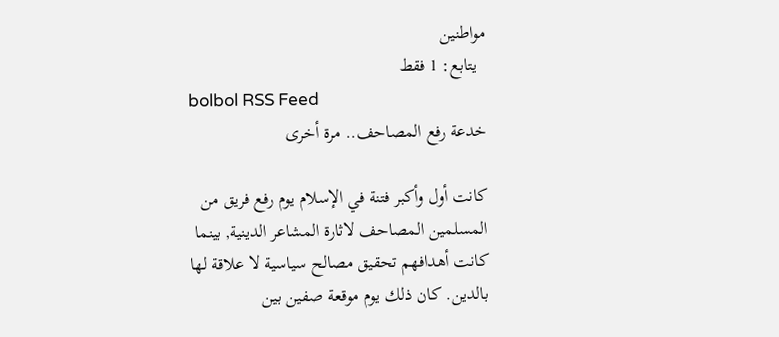مواطنين
  يتابع: 1 فقط
bolbol RSS Feed
خدعة رفع المصاحف.. مرة أخرى

كانت أول وأكبر فتنة في الإسلام يوم رفع فريق من المسلمين المصاحف لاثارة المشاعر الدينية, بينما كانت أهدافهم تحقيق مصالح سياسية لا علاقة لها بالدين. كان ذلك يوم موقعة صفين بين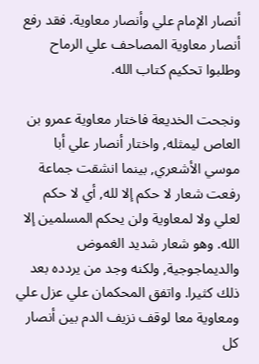أنصار الإمام علي وأنصار معاوية. فقد رفع أنصار معاوية المصاحف علي الرماح وطلبوا تحكيم كتاب الله.

ونجحت الخديعة فاختار معاوية عمرو بن العاص ليمثله, واختار أنصار علي أبا موسي الأشعري, بينما انشقت جماعة رفعت شعار لا حكم إلا لله, أي لا حكم لعلي ولا لمعاوية ولن يحكم المسلمين إلا الله. وهو شعار شديد الغموض والديماجوجية, ولكنه وجد من يردده بعد ذلك كثيرا. واتفق المحكمان علي عزل علي ومعاوية معا لوقف نزيف الدم بين أنصار كل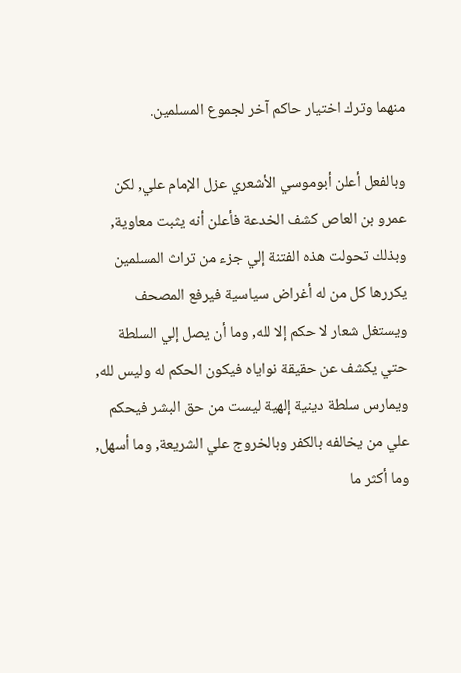منهما وترك اختيار حاكم آخر لجموع المسلمين.

وبالفعل أعلن أبوموسي الأشعري عزل الإمام علي, لكن عمرو بن العاص كشف الخدعة فأعلن أنه يثبت معاوية, وبذلك تحولت هذه الفتنة إلي جزء من تراث المسلمين يكررها كل من له أغراض سياسية فيرفع المصحف ويستغل شعار لا حكم إلا لله, وما أن يصل إلي السلطة حتي يكشف عن حقيقة نواياه فيكون الحكم له وليس لله, ويمارس سلطة دينية إلهية ليست من حق البشر فيحكم علي من يخالفه بالكفر وبالخروج علي الشريعة, وما أسهل, وما أكثر ما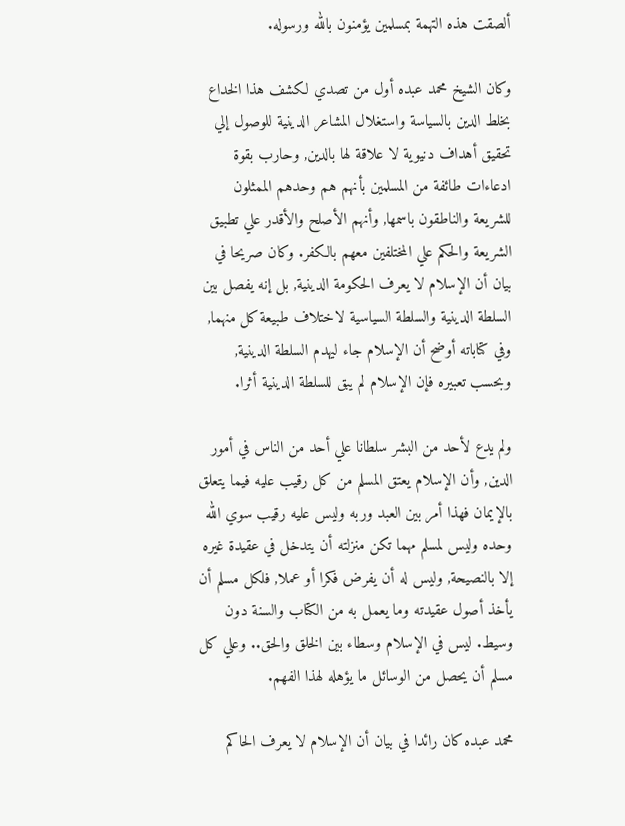ألصقت هذه التهمة بمسلمين يؤمنون بالله ورسوله.

وكان الشيخ محمد عبده أول من تصدي لكشف هذا الخداع بخلط الدين بالسياسة واستغلال المشاعر الدينية للوصول إلي تحقيق أهداف دنيوية لا علاقة لها بالدين, وحارب بقوة ادعاءات طائفة من المسلمين بأنهم هم وحدهم الممثلون للشريعة والناطقون باسمها, وأنهم الأصلح والأقدر علي تطبيق الشريعة والحكم علي المختلفين معهم بالكفر. وكان صريحا في بيان أن الإسلام لا يعرف الحكومة الدينية, بل إنه يفصل بين السلطة الدينية والسلطة السياسية لاختلاف طبيعة كل منهما, وفي كتاباته أوضح أن الإسلام جاء ليهدم السلطة الدينية, وبحسب تعبيره فإن الإسلام لم يبق للسلطة الدينية أثرا.

ولم يدع لأحد من البشر سلطانا علي أحد من الناس في أمور الدين, وأن الإسلام يعتق المسلم من كل رقيب عليه فيما يتعلق بالإيمان فهذا أمر بين العبد وربه وليس عليه رقيب سوي الله وحده وليس لمسلم مهما تكن منزلته أن يتدخل في عقيدة غيره إلا بالنصيحة, وليس له أن يفرض فكرا أو عملا, فلكل مسلم أن يأخذ أصول عقيدته وما يعمل به من الكتاب والسنة دون وسيط. ليس في الإسلام وسطاء بين الخلق والحق.. وعلي كل مسلم أن يحصل من الوسائل ما يؤهله لهذا الفهم.

محمد عبده كان رائدا في بيان أن الإسلام لا يعرف الحاكم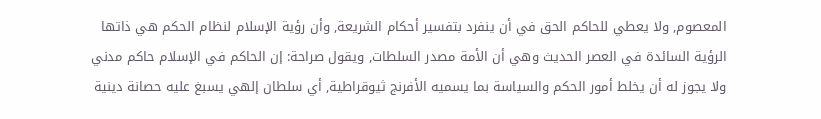المعصوم, ولا يعطي للحاكم الحق في أن ينفرد بتفسير أحكام الشريعة, وأن رؤية الإسلام لنظام الحكم هي ذاتها الرؤية السائدة في العصر الحديث وهي أن الأمة مصدر السلطات, ويقول صراحة: إن الحاكم في الإسلام حاكم مدني ولا يجوز له أن يخلط أمور الحكم والسياسة بما يسميه الأفرنج ثيوقراطية, أي سلطان إلهي يسبغ عليه حصانة دينية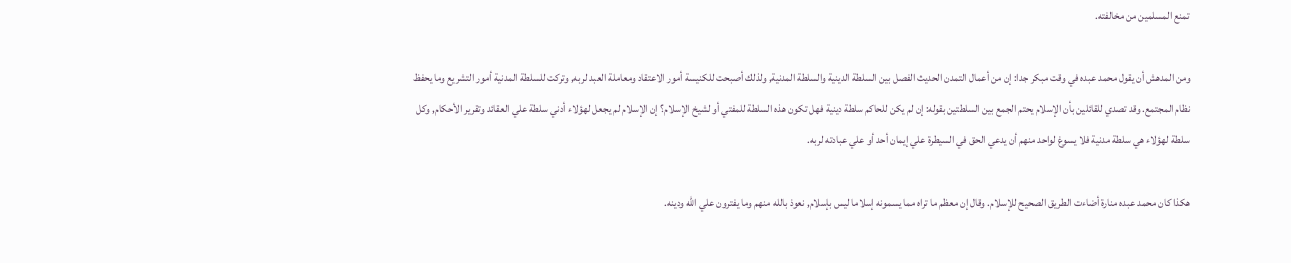تمنع المسلمين من مخالفته.

ومن المدهش أن يقول محمد عبده في وقت مبكر جدا: إن من أعمال التمدن الحديث الفصل بين السلطة الدينية والسلطة المدنية, ولذلك أصبحت للكنيسة أمور الاعتقاد ومعاملة العبد لربه, وتركت للسلطة المدنية أمور التشريع وما يحفظ نظام المجتمع. وقد تصدي للقائلين بأن الإسلام يحتم الجمع بين السلطتين بقوله: إن لم يكن للحاكم سلطة دينية فهل تكون هذه السلطة للمفتي أو لشيخ الإسلام؟ إن الإسلام لم يجعل لهؤلاء أدني سلطة علي العقائد وتقرير الأحكام, وكل سلطة لهؤلاء هي سلطة مدنية فلا يسوغ لواحد منهم أن يدعي الحق في السيطرة علي إيمان أحد أو علي عبادته لربه.

هكذا كان محمد عبده منارة أضاءت الطريق الصحيح للإسلام. وقال إن معظم ما تراه مما يسمونه إسلاما ليس بإسلام, نعوذ بالله منهم وما يفترون علي الله ودينه.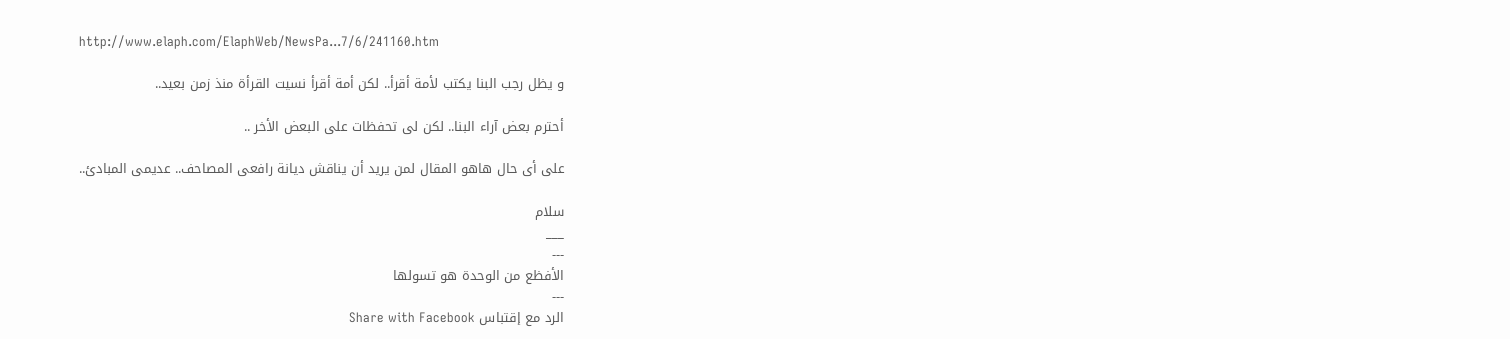http://www.elaph.com/ElaphWeb/NewsPa...7/6/241160.htm

و يظل رجب البنا يكتب لأمة أقرأ.. لكن أمة أقرأ نسيت القرأة منذ زمن بعيد..

أحترم بعض آراء البنا.. لكن لى تحفظات على البعض الأخر ..

على أى حال هاهو المقال لمن يريد أن يناقش ديانة رافعى المصاحف.. عديمى المبادئ..

سلام
___
---
الأفظع من الوحدة هو تسولها
---
الرد مع إقتباس Share with Facebook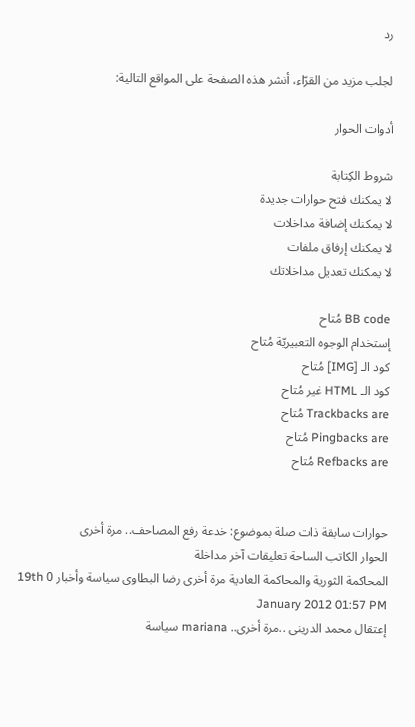رد

لجلب مزيد من القرّاء، أنشر هذه الصفحة على المواقع التالية:

أدوات الحوار

شروط الكِتابة
لا يمكنك فتح حوارات جديدة
لا يمكنك إضافة مداخلات
لا يمكنك إرفاق ملفات
لا يمكنك تعديل مداخلاتك

BB code مُتاح
إستخدام الوجوه التعبيريّة مُتاح
كود الـ [IMG] مُتاح
كود الـ HTML غير مُتاح
Trackbacks are مُتاح
Pingbacks are مُتاح
Refbacks are مُتاح


حوارات سابقة ذات صلة بموضوع: خدعة رفع المصاحف.. مرة أخرى
الحوار الكاتب الساحة تعليقات آخر مداخلة
المحاكمة الثورية والمحاكمة العادية مرة أخرى رضا البطاوى سياسة وأخبار 0 19th January 2012 01:57 PM
إعتقال محمد الدرينى ..مرة أخرى.. mariana سياسة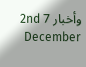وأخبار 7 2nd December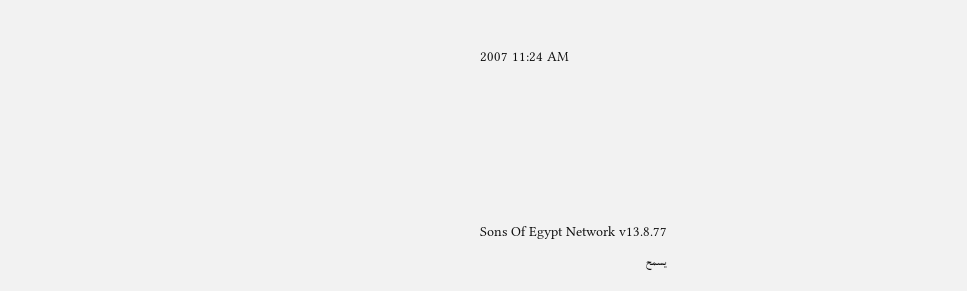2007 11:24 AM





Sons Of Egypt Network v13.8.77
يسمح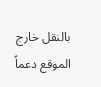بالنقل خارج الموقع دعماً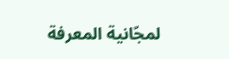لمجّانية المعرفة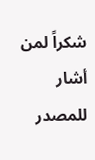شكراً لمن أشار للمصدر